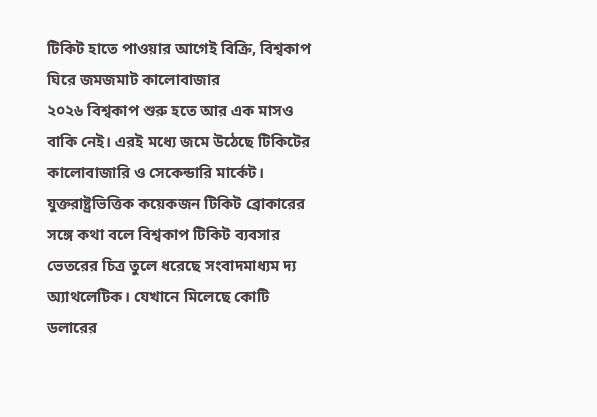টিকিট হাতে পাওয়ার আগেই বিক্রি, বিশ্বকাপ ঘিরে জমজমাট কালোবাজার
২০২৬ বিশ্বকাপ শুরু হতে আর এক মাসও বাকি নেই। এরই মধ্যে জমে উঠেছে টিকিটের কালোবাজারি ও সেকেন্ডারি মার্কেট। যুক্তরাষ্ট্রভিত্তিক কয়েকজন টিকিট ব্রোকারের সঙ্গে কথা বলে বিশ্বকাপ টিকিট ব্যবসার ভেতরের চিত্র তুলে ধরেছে সংবাদমাধ্যম দ্য অ্যাথলেটিক। যেখানে মিলেছে কোটি ডলারের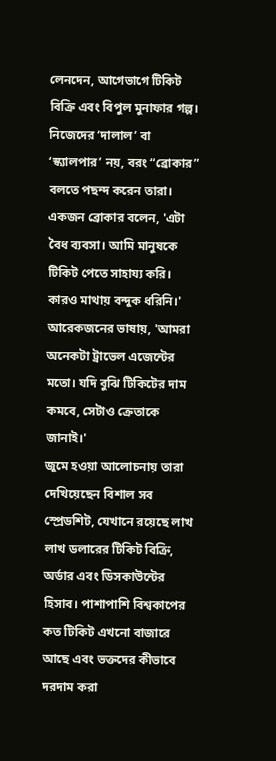লেনদেন, আগেভাগে টিকিট বিক্রি এবং বিপুল মুনাফার গল্প।
নিজেদের ‘দালাল’ বা ‘স্ক্যালপার’ নয়, বরং “ব্রোকার” বলতে পছন্দ করেন তারা। একজন ব্রোকার বলেন, 'এটা বৈধ ব্যবসা। আমি মানুষকে টিকিট পেতে সাহায্য করি। কারও মাথায় বন্দুক ধরিনি।'
আরেকজনের ভাষায়, 'আমরা অনেকটা ট্রাভেল এজেন্টের মতো। যদি বুঝি টিকিটের দাম কমবে, সেটাও ক্রেতাকে জানাই।'
জুমে হওয়া আলোচনায় তারা দেখিয়েছেন বিশাল সব স্প্রেডশিট, যেখানে রয়েছে লাখ লাখ ডলারের টিকিট বিক্রি, অর্ডার এবং ডিসকাউন্টের হিসাব। পাশাপাশি বিশ্বকাপের কত টিকিট এখনো বাজারে আছে এবং ভক্তদের কীভাবে দরদাম করা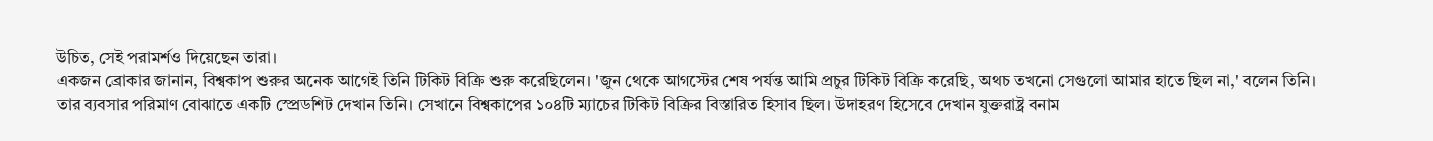উচিত, সেই পরামর্শও দিয়েছেন তারা।
একজন ব্রোকার জানান, বিশ্বকাপ শুরুর অনেক আগেই তিনি টিকিট বিক্রি শুরু করেছিলেন। 'জুন থেকে আগস্টের শেষ পর্যন্ত আমি প্রচুর টিকিট বিক্রি করেছি, অথচ তখনো সেগুলো আমার হাতে ছিল না,' বলেন তিনি।
তার ব্যবসার পরিমাণ বোঝাতে একটি স্প্রেডশিট দেখান তিনি। সেখানে বিশ্বকাপের ১০৪টি ম্যাচের টিকিট বিক্রির বিস্তারিত হিসাব ছিল। উদাহরণ হিসেবে দেখান যুক্তরাষ্ট্র বনাম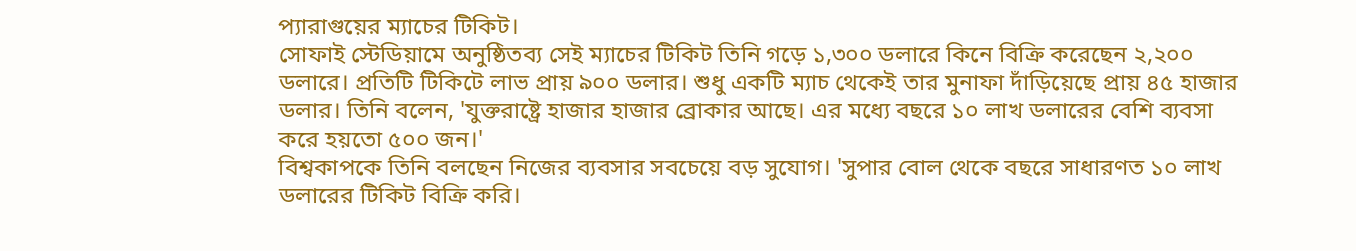প্যারাগুয়ের ম্যাচের টিকিট।
সোফাই স্টেডিয়ামে অনুষ্ঠিতব্য সেই ম্যাচের টিকিট তিনি গড়ে ১,৩০০ ডলারে কিনে বিক্রি করেছেন ২,২০০ ডলারে। প্রতিটি টিকিটে লাভ প্রায় ৯০০ ডলার। শুধু একটি ম্যাচ থেকেই তার মুনাফা দাঁড়িয়েছে প্রায় ৪৫ হাজার ডলার। তিনি বলেন, 'যুক্তরাষ্ট্রে হাজার হাজার ব্রোকার আছে। এর মধ্যে বছরে ১০ লাখ ডলারের বেশি ব্যবসা করে হয়তো ৫০০ জন।'
বিশ্বকাপকে তিনি বলছেন নিজের ব্যবসার সবচেয়ে বড় সুযোগ। 'সুপার বোল থেকে বছরে সাধারণত ১০ লাখ ডলারের টিকিট বিক্রি করি।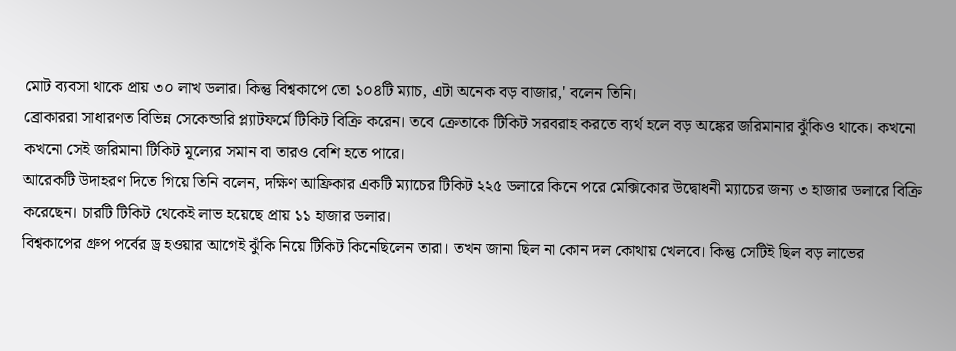মোট ব্যবসা থাকে প্রায় ৩০ লাখ ডলার। কিন্তু বিশ্বকাপে তো ১০৪টি ম্যাচ, এটা অনেক বড় বাজার,' বলেন তিনি।
ব্রোকাররা সাধারণত বিভিন্ন সেকেন্ডারি প্ল্যাটফর্মে টিকিট বিক্রি করেন। তবে ক্রেতাকে টিকিট সরবরাহ করতে ব্যর্থ হলে বড় অঙ্কের জরিমানার ঝুঁকিও থাকে। কখনো কখনো সেই জরিমানা টিকিট মূল্যের সমান বা তারও বেশি হতে পারে।
আরেকটি উদাহরণ দিতে গিয়ে তিনি বলেন, দক্ষিণ আফ্রিকার একটি ম্যাচের টিকিট ২২৫ ডলারে কিনে পরে মেক্সিকোর উদ্বোধনী ম্যাচের জন্য ৩ হাজার ডলারে বিক্রি করেছেন। চারটি টিকিট থেকেই লাভ হয়েছে প্রায় ১১ হাজার ডলার।
বিশ্বকাপের গ্রুপ পর্বের ড্র হওয়ার আগেই ঝুঁকি নিয়ে টিকিট কিনেছিলেন তারা। তখন জানা ছিল না কোন দল কোথায় খেলবে। কিন্তু সেটিই ছিল বড় লাভের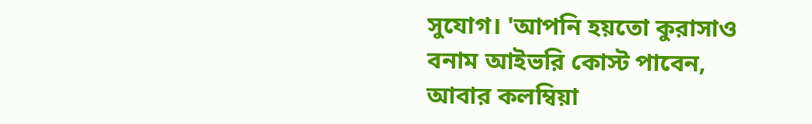সুযোগ। 'আপনি হয়তো কুরাসাও বনাম আইভরি কোস্ট পাবেন, আবার কলম্বিয়া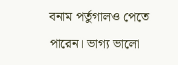বনাম পর্তুগালও পেতে পারেন। ভাগ্য ভালো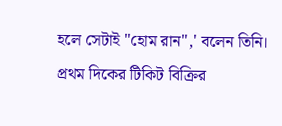হলে সেটাই "হোম রান",' বলেন তিনি।
প্রথম দিকের টিকিট বিক্রির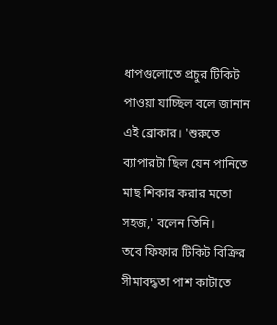ধাপগুলোতে প্রচুর টিকিট পাওয়া যাচ্ছিল বলে জানান এই ব্রোকার। 'শুরুতে ব্যাপারটা ছিল যেন পানিতে মাছ শিকার করার মতো সহজ,' বলেন তিনি।
তবে ফিফার টিকিট বিক্রির সীমাবদ্ধতা পাশ কাটাতে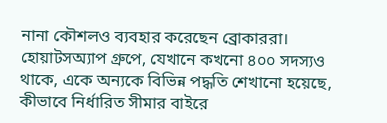নানা কৌশলও ব্যবহার করেছেন ব্রোকাররা। হোয়াটসঅ্যাপ গ্রুপে, যেখানে কখনো ৪০০ সদস্যও থাকে, একে অন্যকে বিভিন্ন পদ্ধতি শেখানো হয়েছে, কীভাবে নির্ধারিত সীমার বাইরে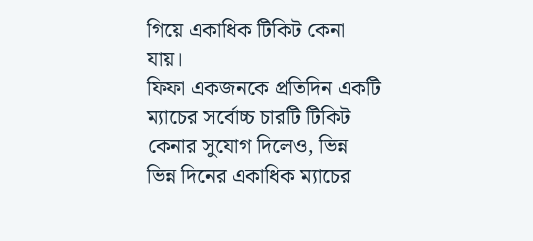গিয়ে একাধিক টিকিট কেনা যায়।
ফিফা একজনকে প্রতিদিন একটি ম্যাচের সর্বোচ্চ চারটি টিকিট কেনার সুযোগ দিলেও, ভিন্ন ভিন্ন দিনের একাধিক ম্যাচের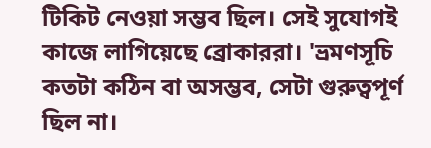টিকিট নেওয়া সম্ভব ছিল। সেই সুযোগই কাজে লাগিয়েছে ব্রোকাররা। 'ভ্রমণসূচি কতটা কঠিন বা অসম্ভব, সেটা গুরুত্বপূর্ণ ছিল না।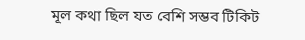মূল কথা ছিল যত বেশি সম্ভব টিকিট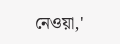নেওয়া,'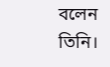বলেন তিনি।